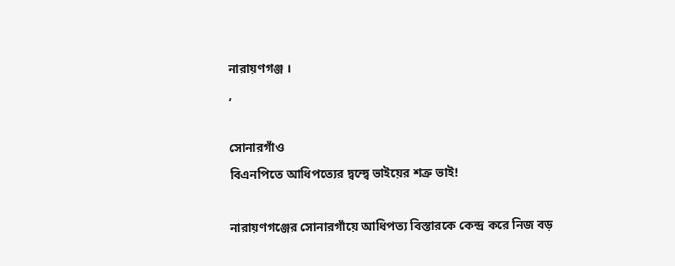নারায়ণগঞ্জ ।
,

সোনারগাঁও
বিএনপিতে আধিপত্যের দ্বন্দ্বে ভাইয়ের শত্রু ভাই!

নারায়ণগঞ্জের সোনারগাঁয়ে আধিপত্য বিস্তারকে কেন্দ্র করে নিজ বড়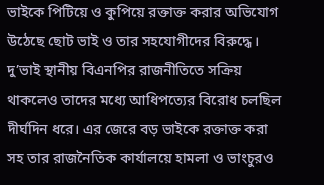ভাইকে পিটিয়ে ও কুপিয়ে রক্তাক্ত করার অভিযোগ উঠেছে ছোট ভাই ও তার সহযোগীদের বিরুদ্ধে। দু’ভাই স্থানীয় বিএনপির রাজনীতিতে সক্রিয় থাকলেও তাদের মধ্যে আধিপত্যের বিরোধ চলছিল দীর্ঘদিন ধরে। এর জেরে বড় ভাইকে রক্তাক্ত করা সহ তার রাজনৈতিক কার্যালয়ে হামলা ও ভাংচুরও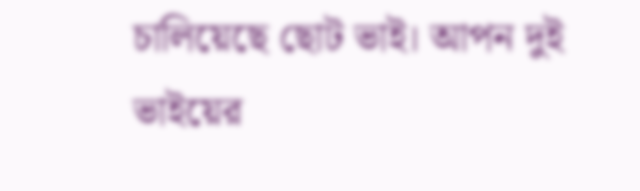চালিয়েছে ছোট ভাই। আপন দুই ভাইয়ের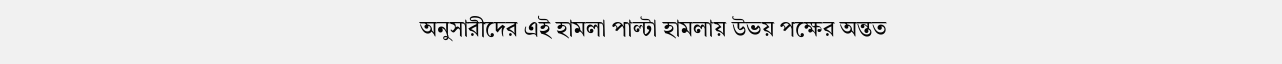অনুসারীদের এই হামলা পাল্টা হামলায় উভয় পক্ষের অন্তত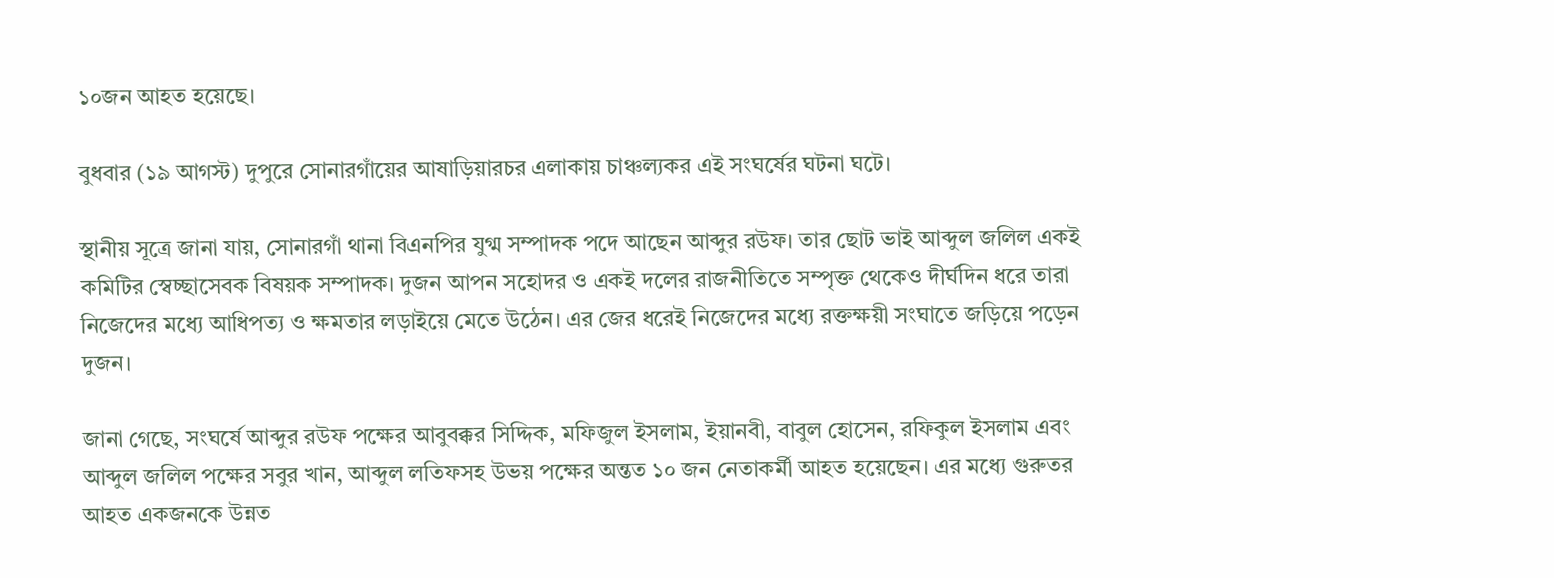১০জন আহত হয়েছে।

বুধবার (১৯ আগস্ট) দুপুরে সোনারগাঁয়ের আষাড়িয়ারচর এলাকায় চাঞ্চল্যকর এই সংঘর্ষের ঘটনা ঘটে।

স্থানীয় সূত্রে জানা যায়, সোনারগাঁ থানা বিএনপির যুগ্ম সম্পাদক পদে আছেন আব্দুর রউফ। তার ছোট ভাই আব্দুল জলিল একই কমিটির স্বেচ্ছাসেবক বিষয়ক সম্পাদক। দুজন আপন সহোদর ও একই দলের রাজনীতিতে সম্পৃক্ত থেকেও দীর্ঘদিন ধরে তারা নিজেদের মধ্যে আধিপত্য ও ক্ষমতার লড়াইয়ে মেতে উঠেন। এর জের ধরেই নিজেদের মধ্যে রক্তক্ষয়ী সংঘাতে জড়িয়ে পড়েন দুজন।

জানা গেছে, সংঘর্ষে আব্দুর রউফ পক্ষের আবুবক্কর সিদ্দিক, মফিজুল ইসলাম, ইয়ানবী, বাবুল হোসেন, রফিকুল ইসলাম এবং আব্দুল জলিল পক্ষের সবুর খান, আব্দুল লতিফসহ উভয় পক্ষের অন্তত ১০ জন নেতাকর্মী আহত হয়েছেন। এর মধ্যে গুরুতর আহত একজনকে উন্নত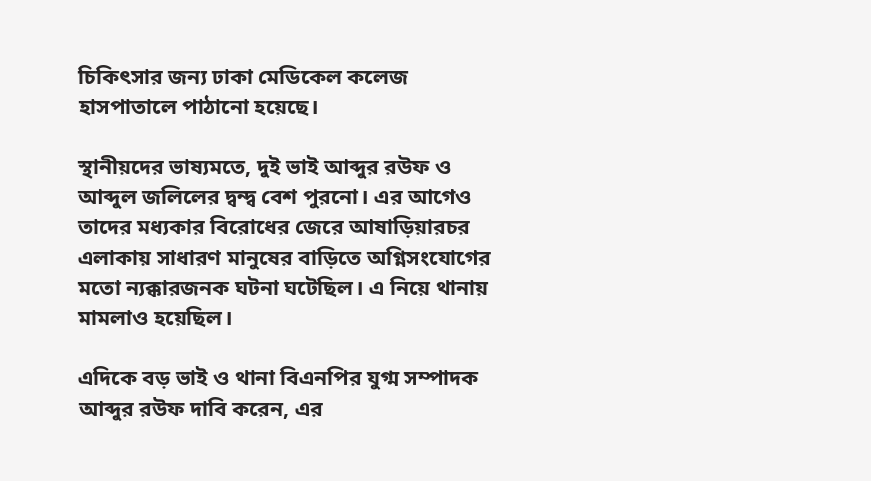চিকিৎসার জন্য ঢাকা মেডিকেল কলেজ হাসপাতালে পাঠানো হয়েছে।

স্থানীয়দের ভাষ্যমতে, দুই ভাই আব্দুর রউফ ও আব্দুল জলিলের দ্বন্দ্ব বেশ পুরনো। এর আগেও তাদের মধ্যকার বিরোধের জেরে আষাড়িয়ারচর এলাকায় সাধারণ মানুষের বাড়িতে অগ্নিসংযোগের মতো ন্যক্কারজনক ঘটনা ঘটেছিল। এ নিয়ে থানায় মামলাও হয়েছিল।

এদিকে বড় ভাই ও থানা বিএনপির যুগ্ম সম্পাদক আব্দুর রউফ দাবি করেন, এর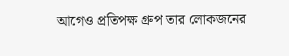আগেও প্রতিপক্ষ গ্রুপ তার লোকজনের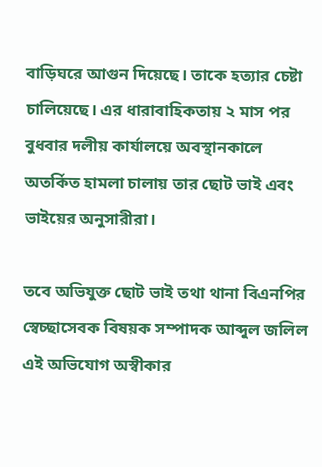বাড়িঘরে আগুন দিয়েছে। তাকে হত্যার চেষ্টা চালিয়েছে। এর ধারাবাহিকতায় ২ মাস পর বুধবার দলীয় কার্যালয়ে অবস্থানকালে অতর্কিত হামলা চালায় তার ছোট ভাই এবং ভাইয়ের অনুসারীরা।

তবে অভিযুক্ত ছোট ভাই তথা থানা বিএনপির স্বেচ্ছাসেবক বিষয়ক সম্পাদক আব্দুল জলিল এই অভিযোগ অস্বীকার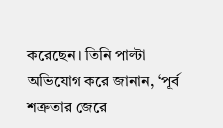করেছেন। তিনি পাল্টা অভিযোগ করে জানান, ‘পূর্ব শত্রুতার জেরে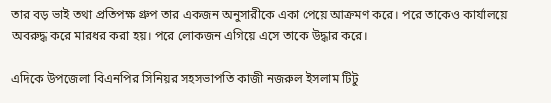তার বড় ভাই তথা প্রতিপক্ষ গ্রুপ তার একজন অনুসারীকে একা পেয়ে আক্রমণ করে। পরে তাকেও কার্যালয়ে অবরুদ্ধ করে মারধর করা হয়। পরে লোকজন এগিয়ে এসে তাকে উদ্ধার করে।

এদিকে উপজেলা বিএনপির সিনিয়র সহসভাপতি কাজী নজরুল ইসলাম টিটু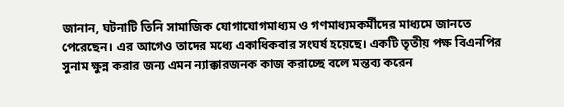জানান, ঘটনাটি তিনি সামাজিক যোগাযোগমাধ্যম ও গণমাধ্যমকর্মীদের মাধ্যমে জানতে পেরেছেন। এর আগেও তাদের মধ্যে একাধিকবার সংঘর্ষ হয়েছে। একটি তৃতীয় পক্ষ বিএনপির সুনাম ক্ষুন্ন করার জন্য এমন ন্যাক্কারজনক কাজ করাচ্ছে বলে মন্তব্য করেন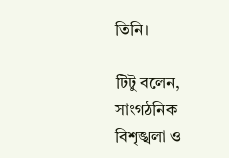তিনি।

টিটু বলেন, সাংগঠনিক বিশৃঙ্খলা ও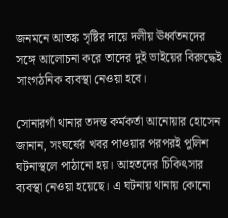জনমনে আতঙ্ক সৃষ্টির দায়ে দলীয় ঊর্ধ্বতনদের সঙ্গে আলোচনা করে তাদের দুই ভাইয়ের বিরুদ্ধেই সাংগঠনিক ব্যবস্থা নেওয়া হবে।

সোনারগাঁ থানার তদন্ত কর্মকর্তা আনোয়ার হোসেন জানান, সংঘর্ষের খবর পাওয়ার পরপরই পুলিশ ঘটনাস্থলে পাঠানো হয়। আহতদের চিকিৎসার ব্যবস্থা নেওয়া হয়েছে। এ ঘটনায় থানায় কোনো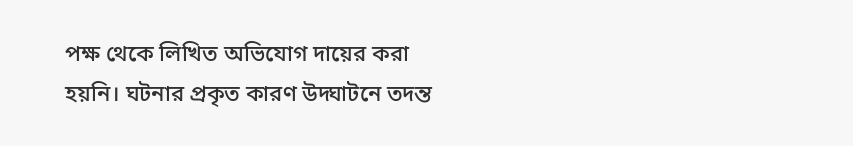পক্ষ থেকে লিখিত অভিযোগ দায়ের করা হয়নি। ঘটনার প্রকৃত কারণ উদ্ঘাটনে তদন্ত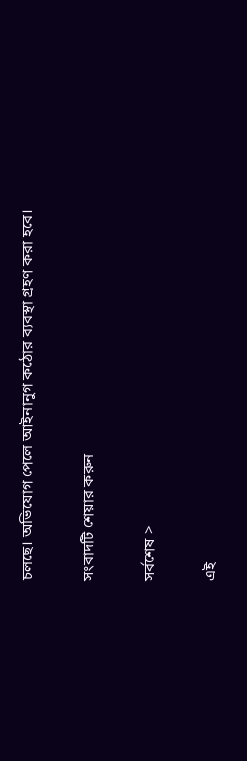চলছে। অভিযোগ পেলে আইনানুগ কঠোর ব্যবস্থা গ্রহণ করা হবে।

সংবাদটি শেয়ার করুন

সর্বশেষ >

এই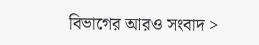বিভাগের আরও সংবাদ >